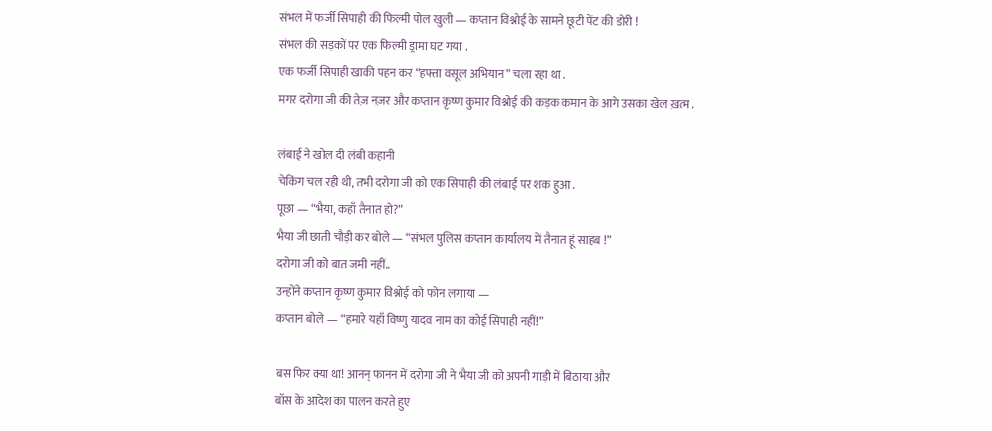संभल में फर्जी सिपाही की फिल्मी पोल खुली — कप्तान विश्नोई के सामने छूटी पेंट की डोरी !
संभल की सड़कों पर एक फिल्मी ड्रामा घट गया .
एक फर्जी सिपाही खाकी पहन कर “हफ्ता वसूल अभियान” चला रहा था .
मगर दरोगा जी की तेज़ नज़र और कप्तान कृष्ण कुमार विश्नोई की कड़क कमान के आगे उसका खेल ख़त्म .

लंबाई ने खोल दी लंबी कहानी
चेकिंग चल रही थी, तभी दरोगा जी को एक सिपाही की लंबाई पर शक हुआ .
पूछा — “भैया, कहाँ तैनात हो?”
भैया जी छाती चौड़ी कर बोले — “संभल पुलिस कप्तान कार्यालय में तैनात हूं साहब !”
दरोगा जी को बात जमी नहीं..
उन्होंने कप्तान कृष्ण कुमार विश्नोई को फोन लगाया —
कप्तान बोले — “हमारे यहाँ विष्णु यादव नाम का कोई सिपाही नहीं!”

बस फिर क्या था! आनन् फानन में दरोगा जी ने भैया जी को अपनी गाड़ी में बिठाया और
बॉस के आदेश का पालन करते हुए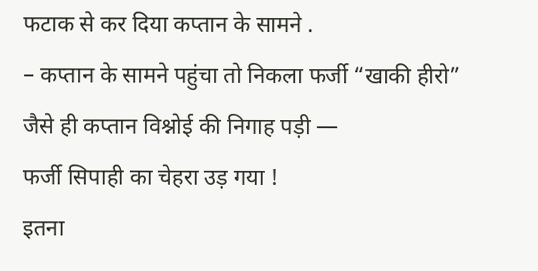फटाक से कर दिया कप्तान के सामने .
– कप्तान के सामने पहुंचा तो निकला फर्जी “खाकी हीरो”
जैसे ही कप्तान विश्नोई की निगाह पड़ी —
फर्जी सिपाही का चेहरा उड़ गया !
इतना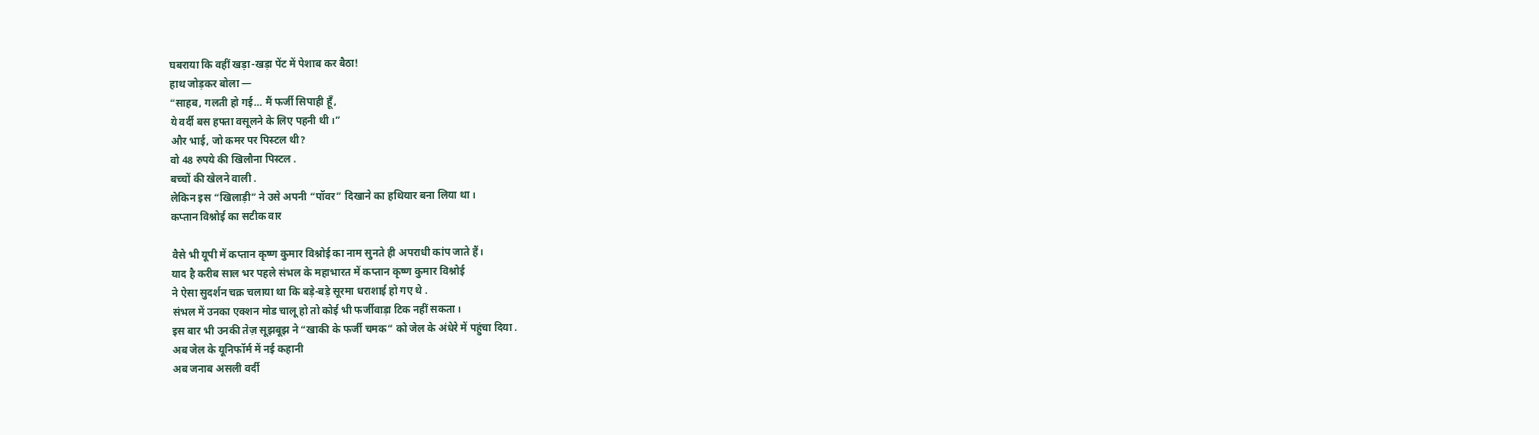घबराया कि वहीं खड़ा-खड़ा पेंट में पेशाब कर बैठा!
हाथ जोड़कर बोला —
“साहब, गलती हो गई… मैं फर्जी सिपाही हूँ,
ये वर्दी बस हफ्ता वसूलने के लिए पहनी थी।”
और भाई, जो कमर पर पिस्टल थी?
वो 48 रुपये की खिलौना पिस्टल .
बच्चों की खेलने वाली .
लेकिन इस “खिलाड़ी” ने उसे अपनी “पॉवर” दिखाने का हथियार बना लिया था।
कप्तान विश्नोई का सटीक वार

वैसे भी यूपी में कप्तान कृष्ण कुमार विश्नोई का नाम सुनते ही अपराधी कांप जाते हैं।
याद है करीब साल भर पहले संभल के महाभारत में कप्तान कृष्ण कुमार विश्नोई
ने ऐसा सुदर्शन चक्र चलाया था कि बड़े-बड़े सूरमा धराशाई हो गए थे .
संभल में उनका एक्शन मोड चालू हो तो कोई भी फर्जीवाड़ा टिक नहीं सकता।
इस बार भी उनकी तेज़ सूझबूझ ने “खाकी के फर्जी चमक” को जेल के अंधेरे में पहुंचा दिया .
अब जेल के यूनिफॉर्म में नई कहानी
अब जनाब असली वर्दी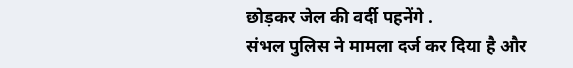छोड़कर जेल की वर्दी पहनेंगे .
संभल पुलिस ने मामला दर्ज कर दिया है और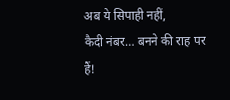अब ये सिपाही नहीं,
कैदी नंबर… बनने की राह पर हैं!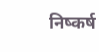निष्कर्ष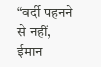“वर्दी पहनने से नहीं,
ईमान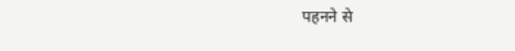पहनने से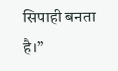सिपाही बनता है।”